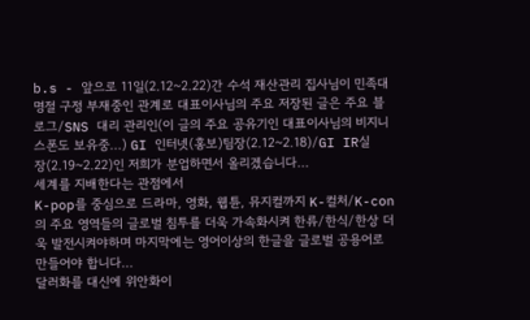b.s - 앞으로 11일(2.12~2.22)간 수석 재산관리 집사님이 민족대명절 구정 부재중인 관계로 대표이사님의 주요 저장된 글은 주요 블로그/SNS 대리 관리인(이 글의 주요 공유기인 대표이사님의 비지니스폰도 보유중...) GI 인터넷(홍보)팀장(2.12~2.18)/GI IR실장(2.19~2.22)인 저희가 분업하면서 올리겠습니다...
세계를 지배한다는 관점에서
K-pop를 중심으로 드라마, 영화, 웹튠, 뮤지컬까지 K-컬처/K-con의 주요 영역들의 글로벌 침투를 더욱 가속화시켜 한류/한식/한상 더욱 발전시켜야하며 마지막에는 영어이상의 한글을 글로벌 공용어로 만들어야 합니다...
달러화를 대신에 위안화이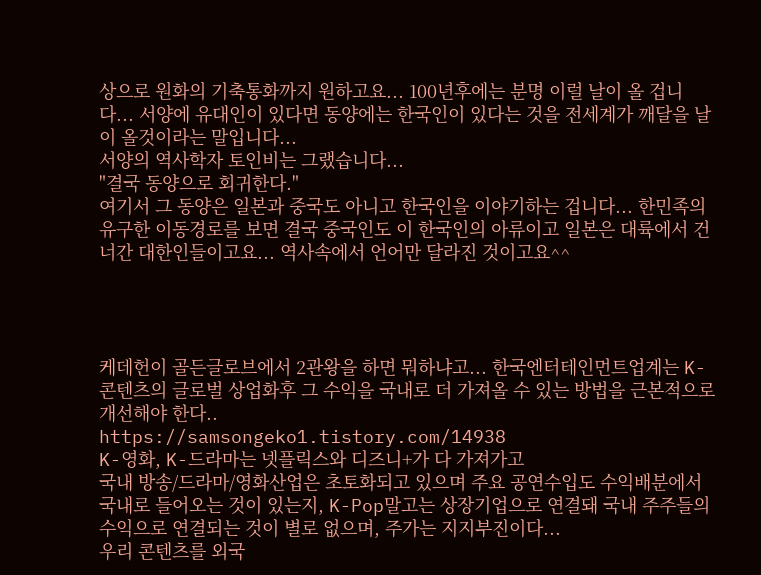상으로 원화의 기축통화까지 원하고요... 100년후에는 분명 이럴 날이 올 겁니다... 서양에 유대인이 있다면 동양에는 한국인이 있다는 것을 전세계가 깨달을 날이 올것이라는 말입니다...
서양의 역사학자 토인비는 그랬습니다...
"결국 동양으로 회귀한다."
여기서 그 동양은 일본과 중국도 아니고 한국인을 이야기하는 겁니다... 한민족의 유구한 이동경로를 보면 결국 중국인도 이 한국인의 아류이고 일본은 대륙에서 건너간 대한인들이고요... 역사속에서 언어만 달라진 것이고요^^




케데헌이 골든글로브에서 2관왕을 하면 뭐하냐고... 한국엔터테인먼트업계는 K-콘텐츠의 글로벌 상업화후 그 수익을 국내로 더 가져올 수 있는 방법을 근본적으로 개선해야 한다..
https://samsongeko1.tistory.com/14938
K-영화, K-드라마는 넷플릭스와 디즈니+가 다 가져가고
국내 방송/드라마/영화산업은 초토화되고 있으며 주요 공연수입도 수익배분에서 국내로 들어오는 것이 있는지, K-Pop말고는 상장기업으로 연결돼 국내 주주들의 수익으로 연결되는 것이 별로 없으며, 주가는 지지부진이다...
우리 콘텐츠를 외국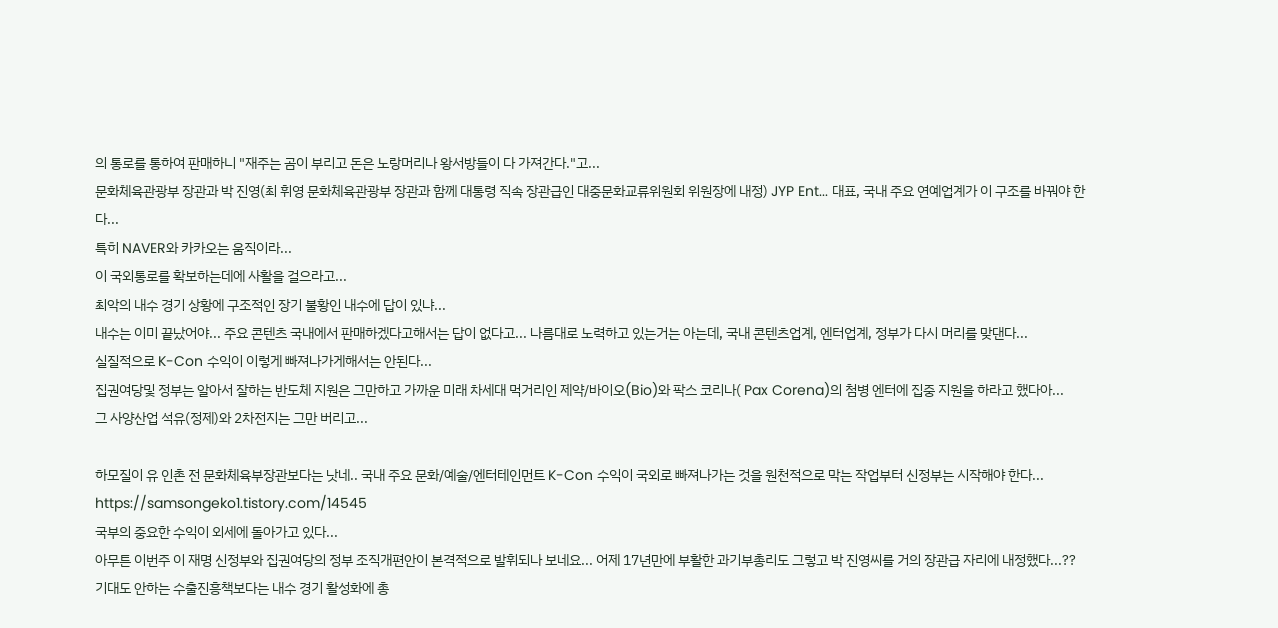의 통로를 통하여 판매하니 "재주는 곰이 부리고 돈은 노랑머리나 왕서방들이 다 가져간다."고...
문화체육관광부 장관과 박 진영(최 휘영 문화체육관광부 장관과 함께 대통령 직속 장관급인 대중문화교류위원회 위원장에 내정) JYP Ent... 대표, 국내 주요 연예업계가 이 구조를 바꿔야 한다...
특히 NAVER와 카카오는 움직이라...
이 국외통로를 확보하는데에 사활을 걸으라고...
최악의 내수 경기 상황에 구조적인 장기 불황인 내수에 답이 있냐...
내수는 이미 끝났어야... 주요 콘텐츠 국내에서 판매하겠다고해서는 답이 없다고... 나름대로 노력하고 있는거는 아는데, 국내 콘텐츠업계, 엔터업계, 정부가 다시 머리를 맞댄다...
실질적으로 K-Con 수익이 이렇게 빠져나가게해서는 안된다...
집권여당및 정부는 알아서 잘하는 반도체 지원은 그만하고 가까운 미래 차세대 먹거리인 제약/바이오(Bio)와 팍스 코리나( Pax Corena)의 첨병 엔터에 집중 지원을 하라고 했다아...
그 사양산업 석유(정제)와 2차전지는 그만 버리고...

하모질이 유 인촌 전 문화체육부장관보다는 낫네.. 국내 주요 문화/예술/엔터테인먼트 K-Con 수익이 국외로 빠져나가는 것을 원천적으로 막는 작업부터 신정부는 시작해야 한다...
https://samsongeko1.tistory.com/14545
국부의 중요한 수익이 외세에 돌아가고 있다...
아무튼 이번주 이 재명 신정부와 집권여당의 정부 조직개편안이 본격적으로 발휘되나 보네요... 어제 17년만에 부활한 과기부총리도 그렇고 박 진영씨를 거의 장관급 자리에 내정했다...??
기대도 안하는 수출진흥책보다는 내수 경기 활성화에 총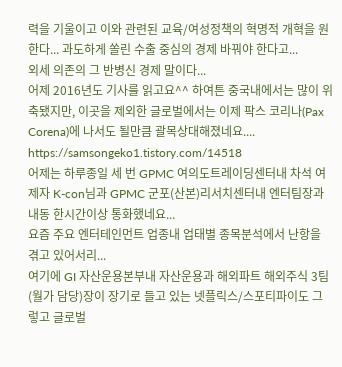력을 기울이고 이와 관련된 교육/여성정책의 혁명적 개혁을 원한다... 과도하게 쏠린 수출 중심의 경제 바꿔야 한다고...
외세 의존의 그 반병신 경제 말이다...
어제 2016년도 기사를 읽고요^^ 하여튼 중국내에서는 많이 위축됐지만, 이곳을 제외한 글로벌에서는 이제 팍스 코리나(Pax Corena)에 나서도 될만큼 괄목상대해졌네요....
https://samsongeko1.tistory.com/14518
어제는 하루종일 세 번 GPMC 여의도트레이딩센터내 차석 여제자 K-con님과 GPMC 군포(산본)리서치센터내 엔터팀장과 내동 한시간이상 통화했네요...
요즘 주요 엔터테인먼트 업종내 업태별 종목분석에서 난항을 겪고 있어서리...
여기에 GI 자산운용본부내 자산운용과 해외파트 해외주식 3팀(월가 담당)장이 장기로 들고 있는 넷플릭스/스포티파이도 그렇고 글로벌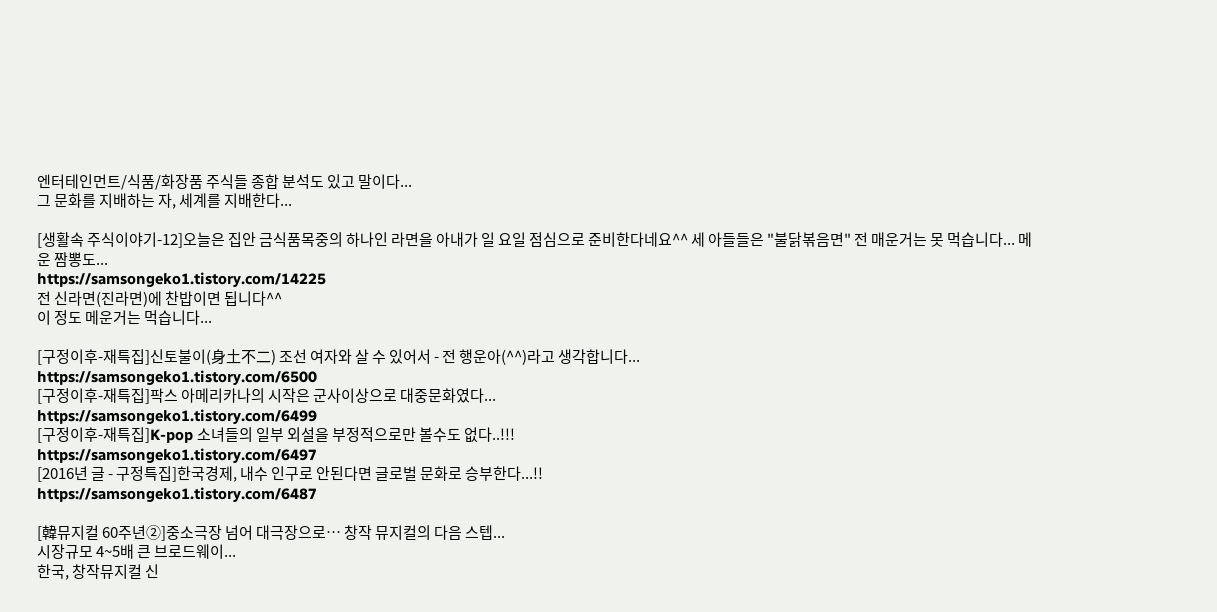엔터테인먼트/식품/화장품 주식들 종합 분석도 있고 말이다...
그 문화를 지배하는 자, 세계를 지배한다...

[생활속 주식이야기-12]오늘은 집안 금식품목중의 하나인 라면을 아내가 일 요일 점심으로 준비한다네요^^ 세 아들들은 "불닭볶음면" 전 매운거는 못 먹습니다... 메운 짬뽕도...
https://samsongeko1.tistory.com/14225
전 신라면(진라면)에 찬밥이면 됩니다^^
이 정도 메운거는 먹습니다...

[구정이후-재특집]신토불이(身土不二) 조선 여자와 살 수 있어서 - 전 행운아(^^)라고 생각합니다...
https://samsongeko1.tistory.com/6500
[구정이후-재특집]팍스 아메리카나의 시작은 군사이상으로 대중문화였다...
https://samsongeko1.tistory.com/6499
[구정이후-재특집]K-pop 소녀들의 일부 외설을 부정적으로만 볼수도 없다..!!!
https://samsongeko1.tistory.com/6497
[2016년 글 - 구정특집]한국경제, 내수 인구로 안된다면 글로벌 문화로 승부한다...!!
https://samsongeko1.tistory.com/6487

[韓뮤지컬 60주년②]중소극장 넘어 대극장으로… 창작 뮤지컬의 다음 스텝...
시장규모 4~5배 큰 브로드웨이...
한국, 창작뮤지컬 신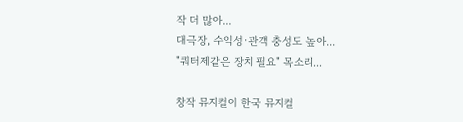작 더 많아...
대극장, 수익성·관객 충성도 높아...
"쿼터제같은 장치 필요" 목소리...

창작 뮤지컬이 한국 뮤지컬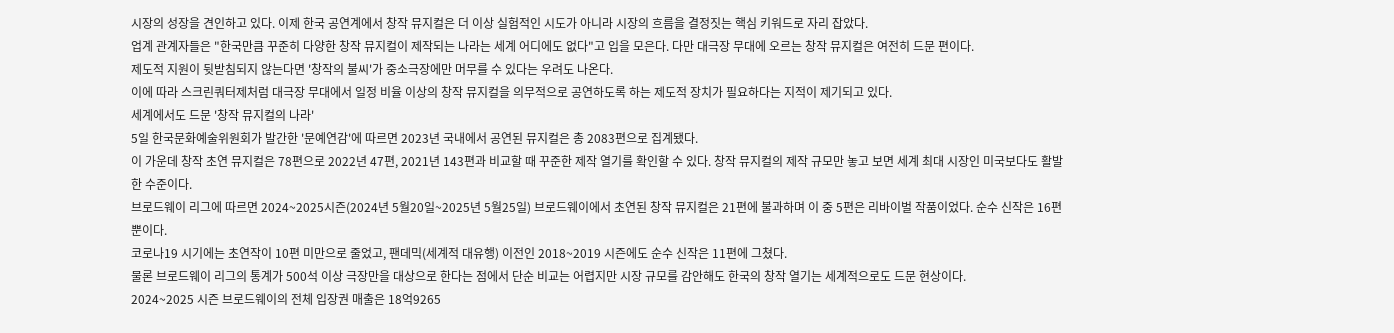시장의 성장을 견인하고 있다. 이제 한국 공연계에서 창작 뮤지컬은 더 이상 실험적인 시도가 아니라 시장의 흐름을 결정짓는 핵심 키워드로 자리 잡았다.
업계 관계자들은 "한국만큼 꾸준히 다양한 창작 뮤지컬이 제작되는 나라는 세계 어디에도 없다"고 입을 모은다. 다만 대극장 무대에 오르는 창작 뮤지컬은 여전히 드문 편이다.
제도적 지원이 뒷받침되지 않는다면 '창작의 불씨'가 중소극장에만 머무를 수 있다는 우려도 나온다.
이에 따라 스크린쿼터제처럼 대극장 무대에서 일정 비율 이상의 창작 뮤지컬을 의무적으로 공연하도록 하는 제도적 장치가 필요하다는 지적이 제기되고 있다.
세계에서도 드문 '창작 뮤지컬의 나라'
5일 한국문화예술위원회가 발간한 '문예연감'에 따르면 2023년 국내에서 공연된 뮤지컬은 총 2083편으로 집계됐다.
이 가운데 창작 초연 뮤지컬은 78편으로 2022년 47편, 2021년 143편과 비교할 때 꾸준한 제작 열기를 확인할 수 있다. 창작 뮤지컬의 제작 규모만 놓고 보면 세계 최대 시장인 미국보다도 활발한 수준이다.
브로드웨이 리그에 따르면 2024~2025시즌(2024년 5월20일~2025년 5월25일) 브로드웨이에서 초연된 창작 뮤지컬은 21편에 불과하며 이 중 5편은 리바이벌 작품이었다. 순수 신작은 16편뿐이다.
코로나19 시기에는 초연작이 10편 미만으로 줄었고, 팬데믹(세계적 대유행) 이전인 2018~2019 시즌에도 순수 신작은 11편에 그쳤다.
물론 브로드웨이 리그의 통계가 500석 이상 극장만을 대상으로 한다는 점에서 단순 비교는 어렵지만 시장 규모를 감안해도 한국의 창작 열기는 세계적으로도 드문 현상이다.
2024~2025 시즌 브로드웨이의 전체 입장권 매출은 18억9265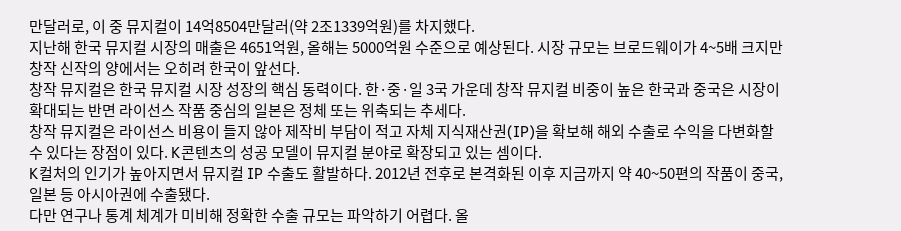만달러로, 이 중 뮤지컬이 14억8504만달러(약 2조1339억원)를 차지했다.
지난해 한국 뮤지컬 시장의 매출은 4651억원, 올해는 5000억원 수준으로 예상된다. 시장 규모는 브로드웨이가 4~5배 크지만 창작 신작의 양에서는 오히려 한국이 앞선다.
창작 뮤지컬은 한국 뮤지컬 시장 성장의 핵심 동력이다. 한·중·일 3국 가운데 창작 뮤지컬 비중이 높은 한국과 중국은 시장이 확대되는 반면 라이선스 작품 중심의 일본은 정체 또는 위축되는 추세다.
창작 뮤지컬은 라이선스 비용이 들지 않아 제작비 부담이 적고 자체 지식재산권(IP)을 확보해 해외 수출로 수익을 다변화할 수 있다는 장점이 있다. K콘텐츠의 성공 모델이 뮤지컬 분야로 확장되고 있는 셈이다.
K컬처의 인기가 높아지면서 뮤지컬 IP 수출도 활발하다. 2012년 전후로 본격화된 이후 지금까지 약 40~50편의 작품이 중국, 일본 등 아시아권에 수출됐다.
다만 연구나 통계 체계가 미비해 정확한 수출 규모는 파악하기 어렵다. 올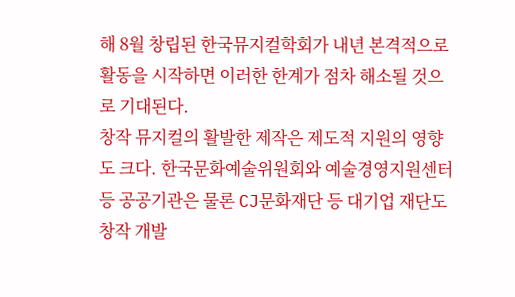해 8월 창립된 한국뮤지컬학회가 내년 본격적으로 활동을 시작하면 이러한 한계가 점차 해소될 것으로 기대된다.
창작 뮤지컬의 활발한 제작은 제도적 지원의 영향도 크다. 한국문화예술위원회와 예술경영지원센터 등 공공기관은 물론 CJ문화재단 등 대기업 재단도 창작 개발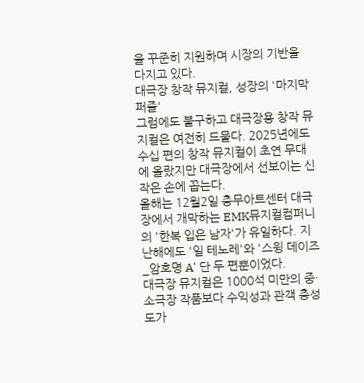을 꾸준히 지원하며 시장의 기반을 다지고 있다.
대극장 창작 뮤지컬, 성장의 '마지막 퍼즐'
그럼에도 불구하고 대극장용 창작 뮤지컬은 여전히 드물다. 2025년에도 수십 편의 창작 뮤지컬이 초연 무대에 올랐지만 대극장에서 선보이는 신작은 손에 꼽는다.
올해는 12월2일 충무아트센터 대극장에서 개막하는 EMK뮤지컬컴퍼니의 '한복 입은 남자'가 유일하다. 지난해에도 '일 테노레'와 '스윙 데이즈_암호명 A' 단 두 편뿐이었다.
대극장 뮤지컬은 1000석 미만의 중·소극장 작품보다 수익성과 관객 충성도가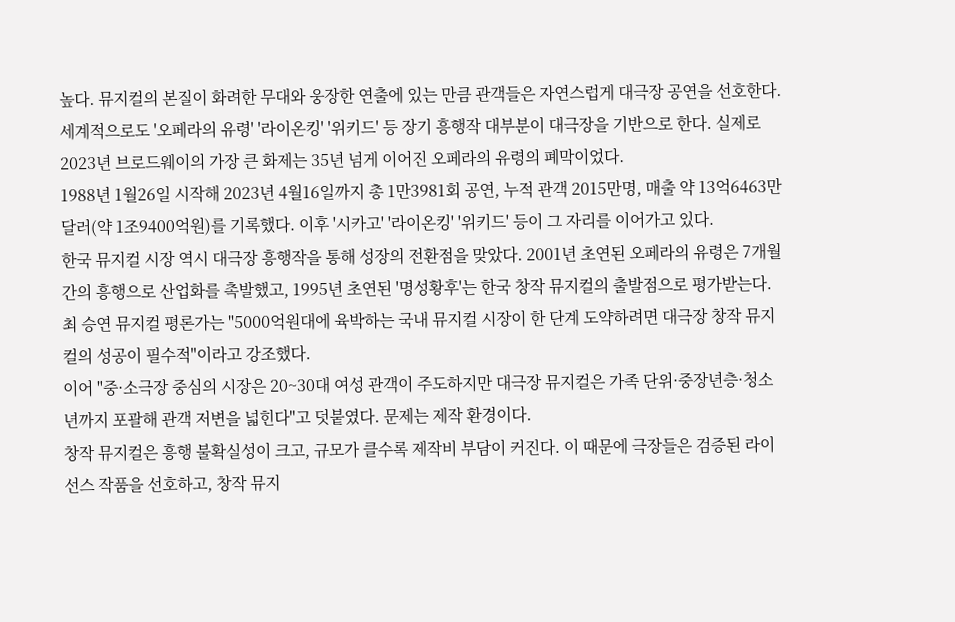높다. 뮤지컬의 본질이 화려한 무대와 웅장한 연출에 있는 만큼 관객들은 자연스럽게 대극장 공연을 선호한다.
세계적으로도 '오페라의 유령' '라이온킹' '위키드' 등 장기 흥행작 대부분이 대극장을 기반으로 한다. 실제로 2023년 브로드웨이의 가장 큰 화제는 35년 넘게 이어진 오페라의 유령의 폐막이었다.
1988년 1월26일 시작해 2023년 4월16일까지 총 1만3981회 공연, 누적 관객 2015만명, 매출 약 13억6463만달러(약 1조9400억원)를 기록했다. 이후 '시카고' '라이온킹' '위키드' 등이 그 자리를 이어가고 있다.
한국 뮤지컬 시장 역시 대극장 흥행작을 통해 성장의 전환점을 맞았다. 2001년 초연된 오페라의 유령은 7개월간의 흥행으로 산업화를 촉발했고, 1995년 초연된 '명성황후'는 한국 창작 뮤지컬의 출발점으로 평가받는다.
최 승연 뮤지컬 평론가는 "5000억원대에 육박하는 국내 뮤지컬 시장이 한 단계 도약하려면 대극장 창작 뮤지컬의 성공이 필수적"이라고 강조했다.
이어 "중·소극장 중심의 시장은 20~30대 여성 관객이 주도하지만 대극장 뮤지컬은 가족 단위·중장년층·청소년까지 포괄해 관객 저변을 넓힌다"고 덧붙였다. 문제는 제작 환경이다.
창작 뮤지컬은 흥행 불확실성이 크고, 규모가 클수록 제작비 부담이 커진다. 이 때문에 극장들은 검증된 라이선스 작품을 선호하고, 창작 뮤지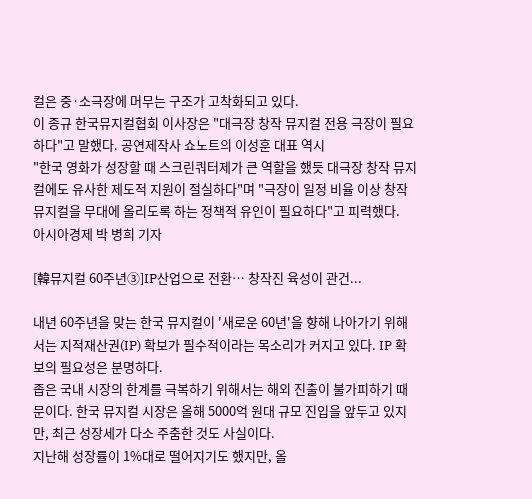컬은 중·소극장에 머무는 구조가 고착화되고 있다.
이 종규 한국뮤지컬협회 이사장은 "대극장 창작 뮤지컬 전용 극장이 필요하다"고 말했다. 공연제작사 쇼노트의 이성훈 대표 역시
"한국 영화가 성장할 때 스크린쿼터제가 큰 역할을 했듯 대극장 창작 뮤지컬에도 유사한 제도적 지원이 절실하다"며 "극장이 일정 비율 이상 창작 뮤지컬을 무대에 올리도록 하는 정책적 유인이 필요하다"고 피력했다.
아시아경제 박 병희 기자

[韓뮤지컬 60주년③]IP산업으로 전환… 창작진 육성이 관건...

내년 60주년을 맞는 한국 뮤지컬이 '새로운 60년'을 향해 나아가기 위해서는 지적재산권(IP) 확보가 필수적이라는 목소리가 커지고 있다. IP 확보의 필요성은 분명하다.
좁은 국내 시장의 한계를 극복하기 위해서는 해외 진출이 불가피하기 때문이다. 한국 뮤지컬 시장은 올해 5000억 원대 규모 진입을 앞두고 있지만, 최근 성장세가 다소 주춤한 것도 사실이다.
지난해 성장률이 1%대로 떨어지기도 했지만, 올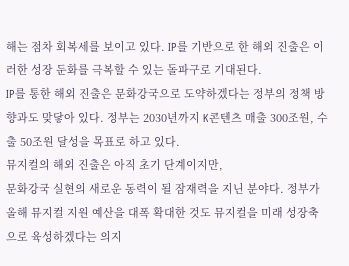해는 점차 회복세를 보이고 있다. IP를 기반으로 한 해외 진출은 이러한 성장 둔화를 극복할 수 있는 돌파구로 기대된다.
IP를 통한 해외 진출은 문화강국으로 도약하겠다는 정부의 정책 방향과도 맞닿아 있다. 정부는 2030년까지 K콘텐츠 매출 300조원, 수출 50조원 달성을 목표로 하고 있다.
뮤지컬의 해외 진출은 아직 초기 단계이지만,
문화강국 실현의 새로운 동력이 될 잠재력을 지닌 분야다. 정부가 올해 뮤지컬 지원 예산을 대폭 확대한 것도 뮤지컬을 미래 성장축으로 육성하겠다는 의지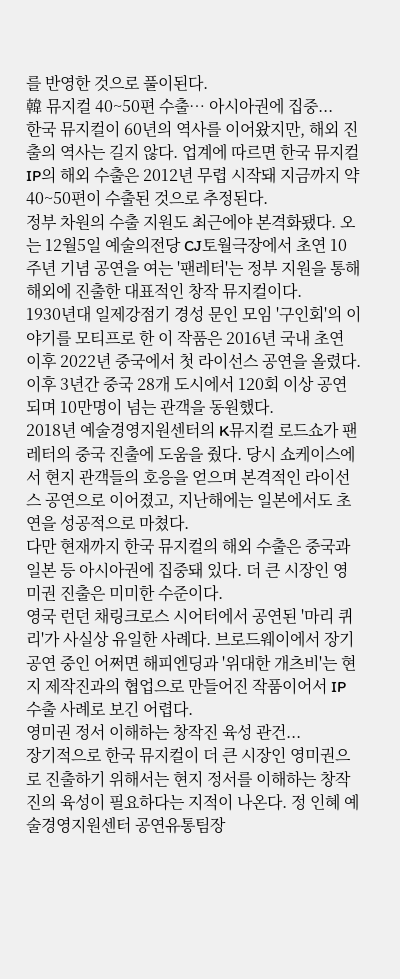를 반영한 것으로 풀이된다.
韓 뮤지컬 40~50편 수출… 아시아권에 집중...
한국 뮤지컬이 60년의 역사를 이어왔지만, 해외 진출의 역사는 길지 않다. 업계에 따르면 한국 뮤지컬 IP의 해외 수출은 2012년 무렵 시작돼 지금까지 약 40~50편이 수출된 것으로 추정된다.
정부 차원의 수출 지원도 최근에야 본격화됐다. 오는 12월5일 예술의전당 CJ토월극장에서 초연 10주년 기념 공연을 여는 '팬레터'는 정부 지원을 통해 해외에 진출한 대표적인 창작 뮤지컬이다.
1930년대 일제강점기 경성 문인 모임 '구인회'의 이야기를 모티프로 한 이 작품은 2016년 국내 초연 이후 2022년 중국에서 첫 라이선스 공연을 올렸다.
이후 3년간 중국 28개 도시에서 120회 이상 공연되며 10만명이 넘는 관객을 동원했다.
2018년 예술경영지원센터의 K뮤지컬 로드쇼가 팬레터의 중국 진출에 도움을 줬다. 당시 쇼케이스에서 현지 관객들의 호응을 얻으며 본격적인 라이선스 공연으로 이어졌고, 지난해에는 일본에서도 초연을 성공적으로 마쳤다.
다만 현재까지 한국 뮤지컬의 해외 수출은 중국과 일본 등 아시아권에 집중돼 있다. 더 큰 시장인 영미권 진출은 미미한 수준이다.
영국 런던 채링크로스 시어터에서 공연된 '마리 퀴리'가 사실상 유일한 사례다. 브로드웨이에서 장기 공연 중인 어쩌면 해피엔딩과 '위대한 개츠비'는 현지 제작진과의 협업으로 만들어진 작품이어서 IP 수출 사례로 보긴 어렵다.
영미권 정서 이해하는 창작진 육성 관건...
장기적으로 한국 뮤지컬이 더 큰 시장인 영미권으로 진출하기 위해서는 현지 정서를 이해하는 창작진의 육성이 필요하다는 지적이 나온다. 정 인혜 예술경영지원센터 공연유통팀장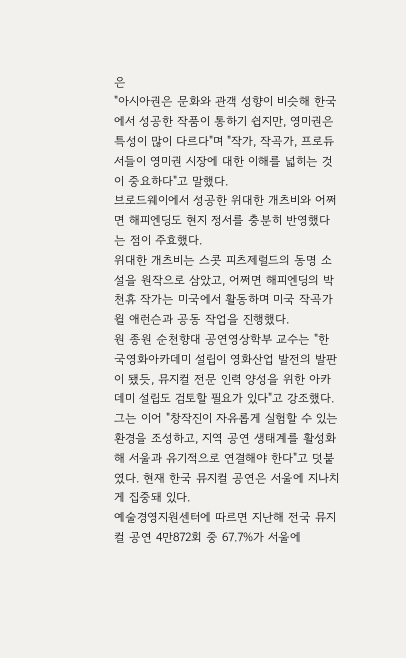은
"아시아권은 문화와 관객 성향이 비슷해 한국에서 성공한 작품이 통하기 쉽지만, 영미권은 특성이 많이 다르다"며 "작가, 작곡가, 프로듀서들이 영미권 시장에 대한 이해를 넓히는 것이 중요하다"고 말했다.
브로드웨이에서 성공한 위대한 개츠비와 어쩌면 해피엔딩도 현지 정서를 충분히 반영했다는 점이 주효했다.
위대한 개츠비는 스콧 피츠제럴드의 동명 소설을 원작으로 삼았고, 어쩌면 해피엔딩의 박천휴 작가는 미국에서 활동하며 미국 작곡가 윌 애런슨과 공동 작업을 진행했다.
원 종원 순천향대 공연영상학부 교수는 "한국영화아카데미 설립이 영화산업 발전의 발판이 됐듯, 뮤지컬 전문 인력 양성을 위한 아카데미 설립도 검토할 필요가 있다"고 강조했다.
그는 이어 "창작진이 자유롭게 실험할 수 있는 환경을 조성하고, 지역 공연 생태계를 활성화해 서울과 유기적으로 연결해야 한다"고 덧붙였다. 현재 한국 뮤지컬 공연은 서울에 지나치게 집중돼 있다.
예술경영지원센터에 따르면 지난해 전국 뮤지컬 공연 4만872회 중 67.7%가 서울에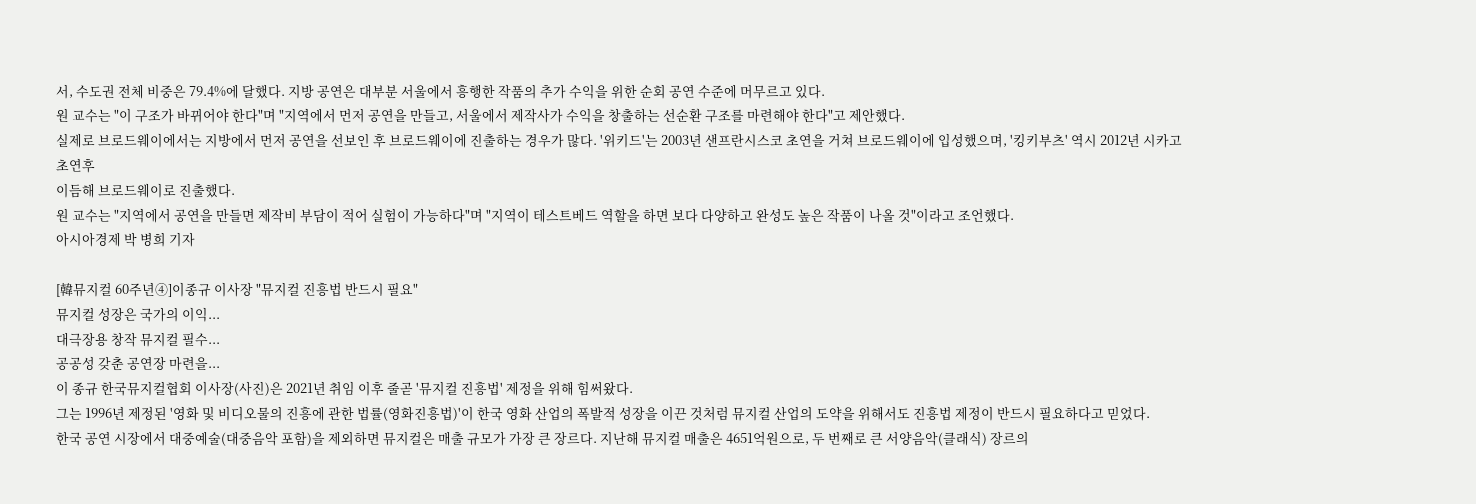서, 수도권 전체 비중은 79.4%에 달했다. 지방 공연은 대부분 서울에서 흥행한 작품의 추가 수익을 위한 순회 공연 수준에 머무르고 있다.
원 교수는 "이 구조가 바뀌어야 한다"며 "지역에서 먼저 공연을 만들고, 서울에서 제작사가 수익을 창출하는 선순환 구조를 마련해야 한다"고 제안했다.
실제로 브로드웨이에서는 지방에서 먼저 공연을 선보인 후 브로드웨이에 진출하는 경우가 많다. '위키드'는 2003년 샌프란시스코 초연을 거쳐 브로드웨이에 입성했으며, '킹키부츠' 역시 2012년 시카고 초연후
이듬해 브로드웨이로 진출했다.
원 교수는 "지역에서 공연을 만들면 제작비 부담이 적어 실험이 가능하다"며 "지역이 테스트베드 역할을 하면 보다 다양하고 완성도 높은 작품이 나올 것"이라고 조언했다.
아시아경제 박 병희 기자

[韓뮤지컬 60주년④]이종규 이사장 "뮤지컬 진흥법 반드시 필요"
뮤지컬 성장은 국가의 이익...
대극장용 창작 뮤지컬 필수...
공공성 갖춘 공연장 마련을...
이 종규 한국뮤지컬협회 이사장(사진)은 2021년 취임 이후 줄곧 '뮤지컬 진흥법' 제정을 위해 힘써왔다.
그는 1996년 제정된 '영화 및 비디오물의 진흥에 관한 법률(영화진흥법)'이 한국 영화 산업의 폭발적 성장을 이끈 것처럼 뮤지컬 산업의 도약을 위해서도 진흥법 제정이 반드시 필요하다고 믿었다.
한국 공연 시장에서 대중예술(대중음악 포함)을 제외하면 뮤지컬은 매출 규모가 가장 큰 장르다. 지난해 뮤지컬 매출은 4651억원으로, 두 번째로 큰 서양음악(클래식) 장르의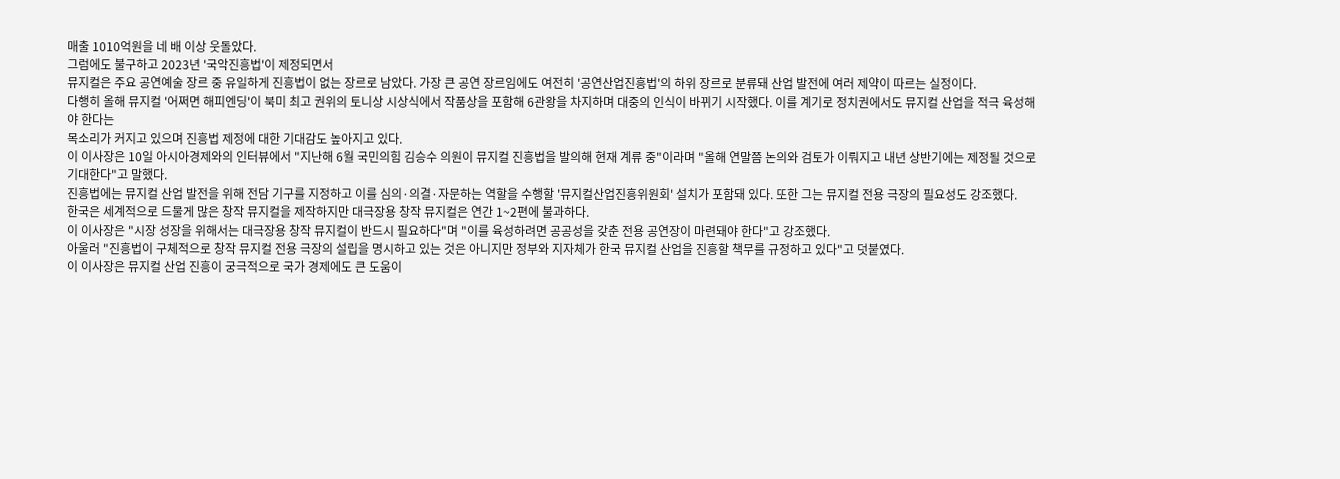매출 1010억원을 네 배 이상 웃돌았다.
그럼에도 불구하고 2023년 '국악진흥법'이 제정되면서
뮤지컬은 주요 공연예술 장르 중 유일하게 진흥법이 없는 장르로 남았다. 가장 큰 공연 장르임에도 여전히 '공연산업진흥법'의 하위 장르로 분류돼 산업 발전에 여러 제약이 따르는 실정이다.
다행히 올해 뮤지컬 '어쩌면 해피엔딩'이 북미 최고 권위의 토니상 시상식에서 작품상을 포함해 6관왕을 차지하며 대중의 인식이 바뀌기 시작했다. 이를 계기로 정치권에서도 뮤지컬 산업을 적극 육성해야 한다는
목소리가 커지고 있으며 진흥법 제정에 대한 기대감도 높아지고 있다.
이 이사장은 10일 아시아경제와의 인터뷰에서 "지난해 6월 국민의힘 김승수 의원이 뮤지컬 진흥법을 발의해 현재 계류 중"이라며 "올해 연말쯤 논의와 검토가 이뤄지고 내년 상반기에는 제정될 것으로 기대한다"고 말했다.
진흥법에는 뮤지컬 산업 발전을 위해 전담 기구를 지정하고 이를 심의·의결·자문하는 역할을 수행할 '뮤지컬산업진흥위원회' 설치가 포함돼 있다. 또한 그는 뮤지컬 전용 극장의 필요성도 강조했다.
한국은 세계적으로 드물게 많은 창작 뮤지컬을 제작하지만 대극장용 창작 뮤지컬은 연간 1~2편에 불과하다.
이 이사장은 "시장 성장을 위해서는 대극장용 창작 뮤지컬이 반드시 필요하다"며 "이를 육성하려면 공공성을 갖춘 전용 공연장이 마련돼야 한다"고 강조했다.
아울러 "진흥법이 구체적으로 창작 뮤지컬 전용 극장의 설립을 명시하고 있는 것은 아니지만 정부와 지자체가 한국 뮤지컬 산업을 진흥할 책무를 규정하고 있다"고 덧붙였다.
이 이사장은 뮤지컬 산업 진흥이 궁극적으로 국가 경제에도 큰 도움이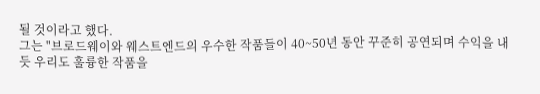될 것이라고 했다.
그는 "브로드웨이와 웨스트엔드의 우수한 작품들이 40~50년 동안 꾸준히 공연되며 수익을 내듯 우리도 훌륭한 작품을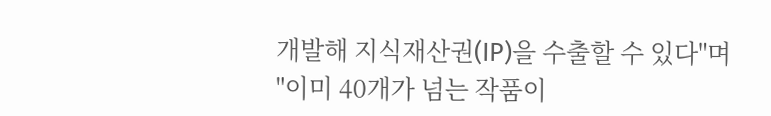개발해 지식재산권(IP)을 수출할 수 있다"며
"이미 40개가 넘는 작품이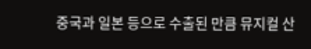중국과 일본 등으로 수출된 만큼 뮤지컬 산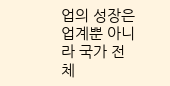업의 성장은 업계뿐 아니라 국가 전체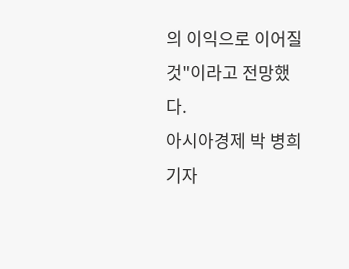의 이익으로 이어질 것"이라고 전망했다.
아시아경제 박 병희 기자